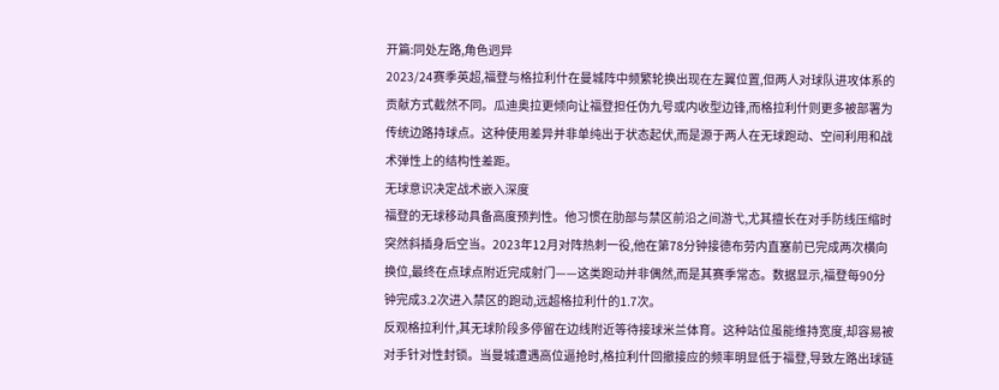开篇:同处左路,角色迥异
2023/24赛季英超,福登与格拉利什在曼城阵中频繁轮换出现在左翼位置,但两人对球队进攻体系的贡献方式截然不同。瓜迪奥拉更倾向让福登担任伪九号或内收型边锋,而格拉利什则更多被部署为传统边路持球点。这种使用差异并非单纯出于状态起伏,而是源于两人在无球跑动、空间利用和战术弹性上的结构性差距。
无球意识决定战术嵌入深度
福登的无球移动具备高度预判性。他习惯在肋部与禁区前沿之间游弋,尤其擅长在对手防线压缩时突然斜插身后空当。2023年12月对阵热刺一役,他在第78分钟接德布劳内直塞前已完成两次横向换位,最终在点球点附近完成射门——这类跑动并非偶然,而是其赛季常态。数据显示,福登每90分钟完成3.2次进入禁区的跑动,远超格拉利什的1.7次。
反观格拉利什,其无球阶段多停留在边线附近等待接球米兰体育。这种站位虽能维持宽度,却容易被对手针对性封锁。当曼城遭遇高位逼抢时,格拉利什回撤接应的频率明显低于福登,导致左路出球链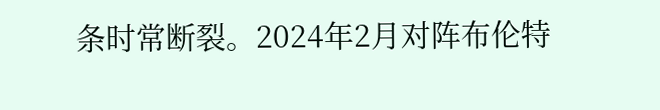条时常断裂。2024年2月对阵布伦特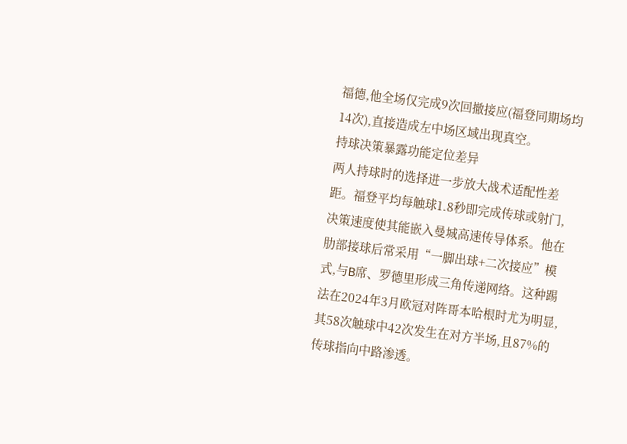福德,他全场仅完成9次回撤接应(福登同期场均14次),直接造成左中场区域出现真空。
持球决策暴露功能定位差异
两人持球时的选择进一步放大战术适配性差距。福登平均每触球1.8秒即完成传球或射门,决策速度使其能嵌入曼城高速传导体系。他在肋部接球后常采用“一脚出球+二次接应”模式,与B席、罗德里形成三角传递网络。这种踢法在2024年3月欧冠对阵哥本哈根时尤为明显,其58次触球中42次发生在对方半场,且87%的传球指向中路渗透。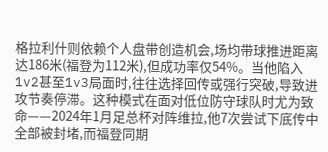格拉利什则依赖个人盘带创造机会,场均带球推进距离达186米(福登为112米),但成功率仅54%。当他陷入1v2甚至1v3局面时,往往选择回传或强行突破,导致进攻节奏停滞。这种模式在面对低位防守球队时尤为致命——2024年1月足总杯对阵维拉,他7次尝试下底传中全部被封堵,而福登同期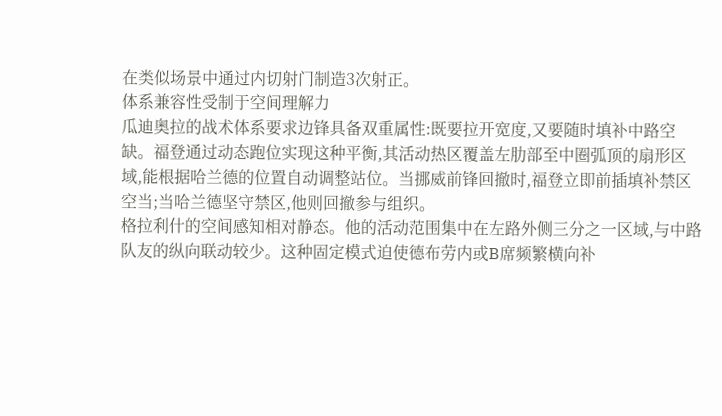在类似场景中通过内切射门制造3次射正。
体系兼容性受制于空间理解力
瓜迪奥拉的战术体系要求边锋具备双重属性:既要拉开宽度,又要随时填补中路空缺。福登通过动态跑位实现这种平衡,其活动热区覆盖左肋部至中圈弧顶的扇形区域,能根据哈兰德的位置自动调整站位。当挪威前锋回撤时,福登立即前插填补禁区空当;当哈兰德坚守禁区,他则回撤参与组织。
格拉利什的空间感知相对静态。他的活动范围集中在左路外侧三分之一区域,与中路队友的纵向联动较少。这种固定模式迫使德布劳内或B席频繁横向补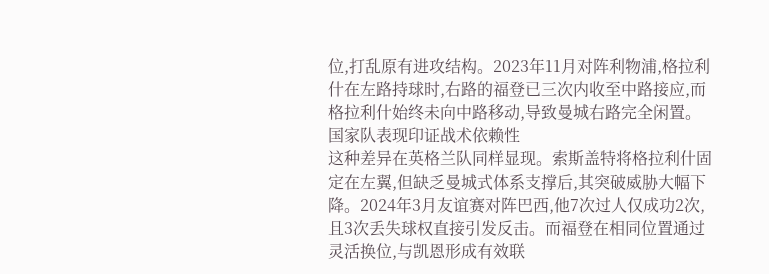位,打乱原有进攻结构。2023年11月对阵利物浦,格拉利什在左路持球时,右路的福登已三次内收至中路接应,而格拉利什始终未向中路移动,导致曼城右路完全闲置。
国家队表现印证战术依赖性
这种差异在英格兰队同样显现。索斯盖特将格拉利什固定在左翼,但缺乏曼城式体系支撑后,其突破威胁大幅下降。2024年3月友谊赛对阵巴西,他7次过人仅成功2次,且3次丢失球权直接引发反击。而福登在相同位置通过灵活换位,与凯恩形成有效联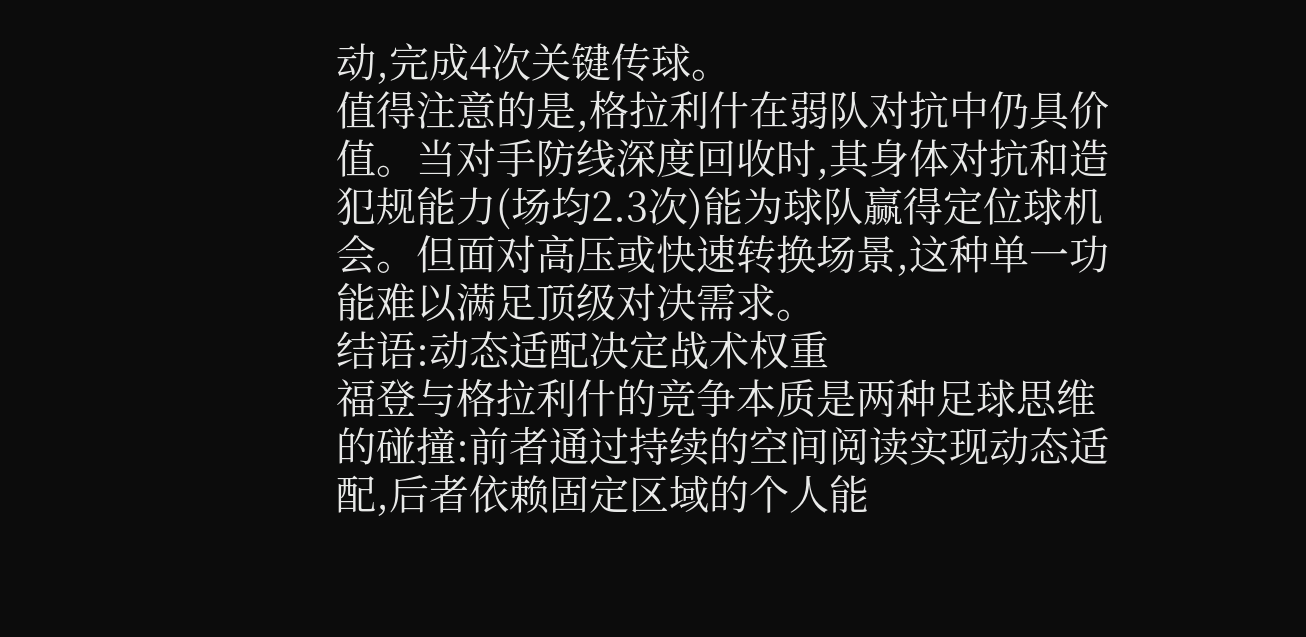动,完成4次关键传球。
值得注意的是,格拉利什在弱队对抗中仍具价值。当对手防线深度回收时,其身体对抗和造犯规能力(场均2.3次)能为球队赢得定位球机会。但面对高压或快速转换场景,这种单一功能难以满足顶级对决需求。
结语:动态适配决定战术权重
福登与格拉利什的竞争本质是两种足球思维的碰撞:前者通过持续的空间阅读实现动态适配,后者依赖固定区域的个人能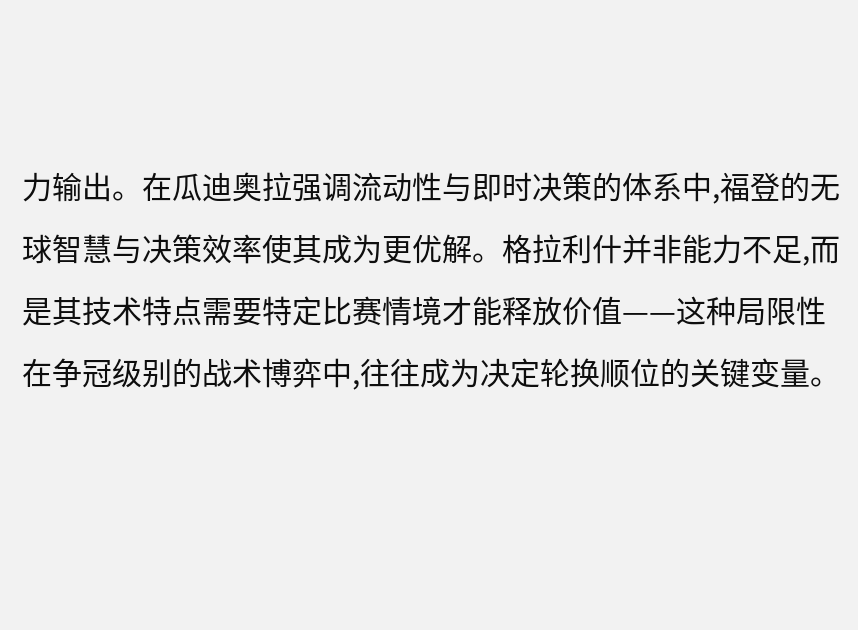力输出。在瓜迪奥拉强调流动性与即时决策的体系中,福登的无球智慧与决策效率使其成为更优解。格拉利什并非能力不足,而是其技术特点需要特定比赛情境才能释放价值——这种局限性在争冠级别的战术博弈中,往往成为决定轮换顺位的关键变量。